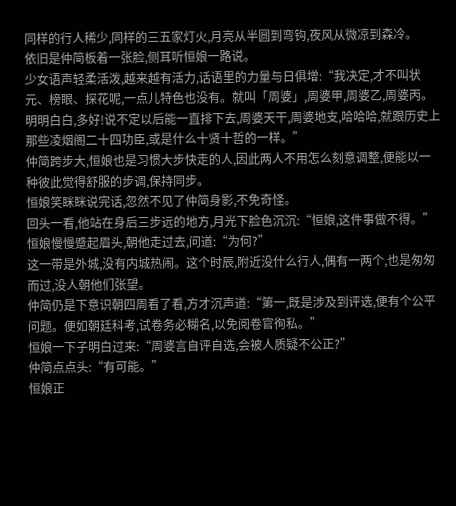同样的行人稀少,同样的三五家灯火,月亮从半圆到弯钩,夜风从微凉到森冷。
依旧是仲简板着一张脸,侧耳听恒娘一路说。
少女语声轻柔活泼,越来越有活力,话语里的力量与日俱增:“我决定,才不叫状元、榜眼、探花呢,一点儿特色也没有。就叫「周婆」,周婆甲,周婆乙,周婆丙。
明明白白,多好!说不定以后能一直排下去,周婆天干,周婆地支,哈哈哈,就跟历史上那些凌烟阁二十四功臣,或是什么十贤十哲的一样。”
仲简跨步大,恒娘也是习惯大步快走的人,因此两人不用怎么刻意调整,便能以一种彼此觉得舒服的步调,保持同步。
恒娘笑眯眯说完话,忽然不见了仲简身影,不免奇怪。
回头一看,他站在身后三步远的地方,月光下脸色沉沉:“恒娘,这件事做不得。”
恒娘慢慢蹙起眉头,朝他走过去,问道:“为何?”
这一带是外城,没有内城热闹。这个时辰,附近没什么行人,偶有一两个,也是匆匆而过,没人朝他们张望。
仲简仍是下意识朝四周看了看,方才沉声道:“第一,既是涉及到评选,便有个公平问题。便如朝廷科考,试卷务必糊名,以免阅卷官徇私。”
恒娘一下子明白过来:“周婆言自评自选,会被人质疑不公正?”
仲简点点头:“有可能。”
恒娘正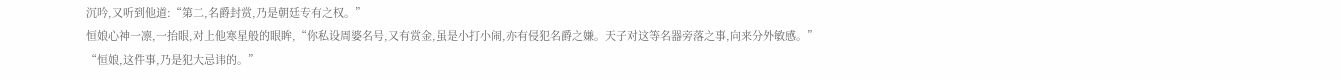沉吟,又听到他道:“第二,名爵封赏,乃是朝廷专有之权。”
恒娘心神一凛,一抬眼,对上他寒星般的眼眸,“你私设周婆名号,又有赏金,虽是小打小闹,亦有侵犯名爵之嫌。天子对这等名器旁落之事,向来分外敏感。”
“恒娘,这件事,乃是犯大忌讳的。”